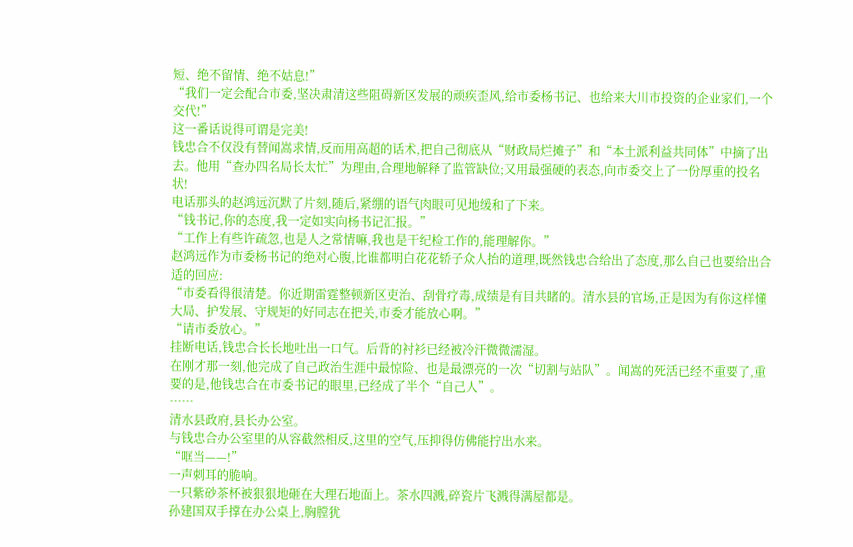短、绝不留情、绝不姑息!”
“我们一定会配合市委,坚决肃清这些阻碍新区发展的顽疾歪风,给市委杨书记、也给来大川市投资的企业家们,一个交代!”
这一番话说得可谓是完美!
钱忠合不仅没有替闻嵩求情,反而用高超的话术,把自己彻底从“财政局烂摊子”和“本土派利益共同体”中摘了出去。他用“查办四名局长太忙”为理由,合理地解释了监管缺位;又用最强硬的表态,向市委交上了一份厚重的投名状!
电话那头的赵鸿远沉默了片刻,随后,紧绷的语气肉眼可见地缓和了下来。
“钱书记,你的态度,我一定如实向杨书记汇报。”
“工作上有些许疏忽,也是人之常情嘛,我也是干纪检工作的,能理解你。”
赵鸿远作为市委杨书记的绝对心腹,比谁都明白花花轿子众人抬的道理,既然钱忠合给出了态度,那么自己也要给出合适的回应:
“市委看得很清楚。你近期雷霆整顿新区吏治、刮骨疗毒,成绩是有目共睹的。清水县的官场,正是因为有你这样懂大局、护发展、守规矩的好同志在把关,市委才能放心啊。”
“请市委放心。”
挂断电话,钱忠合长长地吐出一口气。后背的衬衫已经被冷汗微微濡湿。
在刚才那一刻,他完成了自己政治生涯中最惊险、也是最漂亮的一次“切割与站队”。闻嵩的死活已经不重要了,重要的是,他钱忠合在市委书记的眼里,已经成了半个“自己人”。
……
清水县政府,县长办公室。
与钱忠合办公室里的从容截然相反,这里的空气,压抑得仿佛能拧出水来。
“哐当——!”
一声刺耳的脆响。
一只紫砂茶杯被狠狠地砸在大理石地面上。茶水四溅,碎瓷片飞溅得满屋都是。
孙建国双手撑在办公桌上,胸膛犹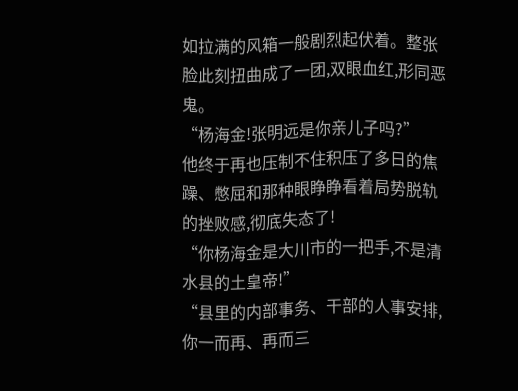如拉满的风箱一般剧烈起伏着。整张脸此刻扭曲成了一团,双眼血红,形同恶鬼。
“杨海金!张明远是你亲儿子吗?”
他终于再也压制不住积压了多日的焦躁、憋屈和那种眼睁睁看着局势脱轨的挫败感,彻底失态了!
“你杨海金是大川市的一把手,不是清水县的土皇帝!”
“县里的内部事务、干部的人事安排,你一而再、再而三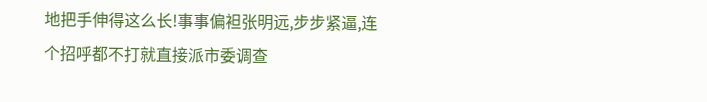地把手伸得这么长!事事偏袒张明远,步步紧逼,连个招呼都不打就直接派市委调查